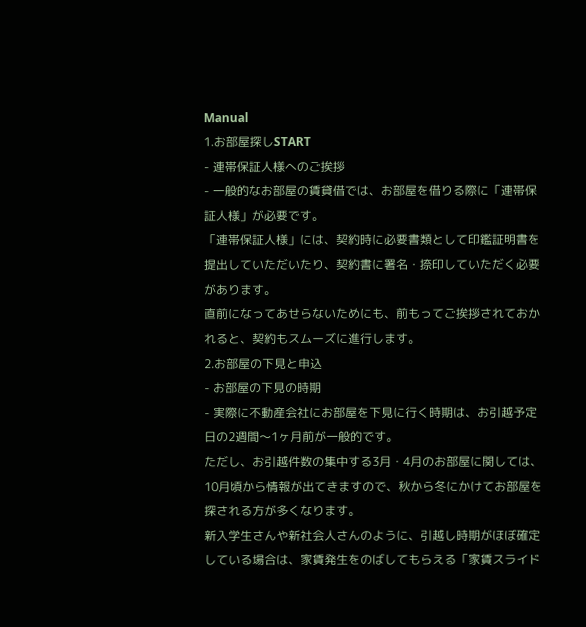Manual
1.お部屋探しSTART
- 連帯保証人様へのご挨拶
- 一般的なお部屋の賃貸借では、お部屋を借りる際に「連帯保証人様」が必要です。
「連帯保証人様」には、契約時に必要書類として印鑑証明書を提出していただいたり、契約書に署名・捺印していただく必要があります。
直前になってあせらないためにも、前もってご挨拶されておかれると、契約もスムーズに進行します。
2.お部屋の下見と申込
- お部屋の下見の時期
- 実際に不動産会社にお部屋を下見に行く時期は、お引越予定日の2週間〜1ヶ月前が一般的です。
ただし、お引越件数の集中する3月・4月のお部屋に関しては、10月頃から情報が出てきますので、秋から冬にかけてお部屋を探される方が多くなります。
新入学生さんや新社会人さんのように、引越し時期がほぼ確定している場合は、家賃発生をのばしてもらえる「家賃スライド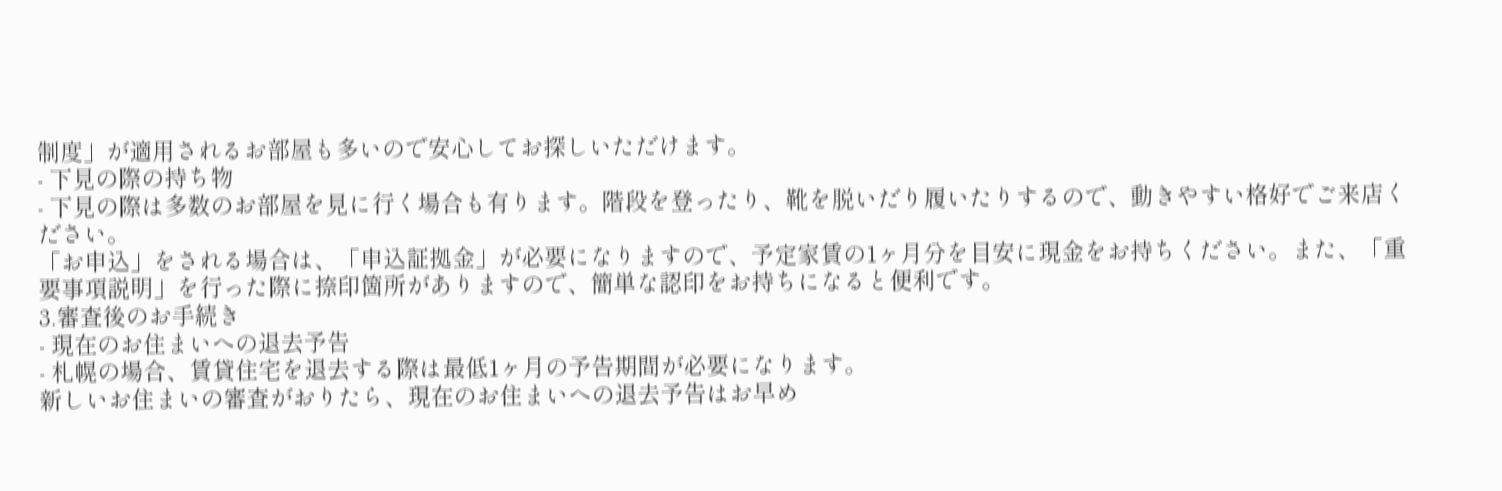制度」が適用されるお部屋も多いので安心してお探しいただけます。
- 下見の際の持ち物
- 下見の際は多数のお部屋を見に行く場合も有ります。階段を登ったり、靴を脱いだり履いたりするので、動きやすい格好でご来店ください。
「お申込」をされる場合は、「申込証拠金」が必要になりますので、予定家賃の1ヶ月分を目安に現金をお持ちください。また、「重要事項説明」を行った際に捺印箇所がありますので、簡単な認印をお持ちになると便利です。
3.審査後のお手続き
- 現在のお住まいへの退去予告
- 札幌の場合、賃貸住宅を退去する際は最低1ヶ月の予告期間が必要になります。
新しいお住まいの審査がおりたら、現在のお住まいへの退去予告はお早め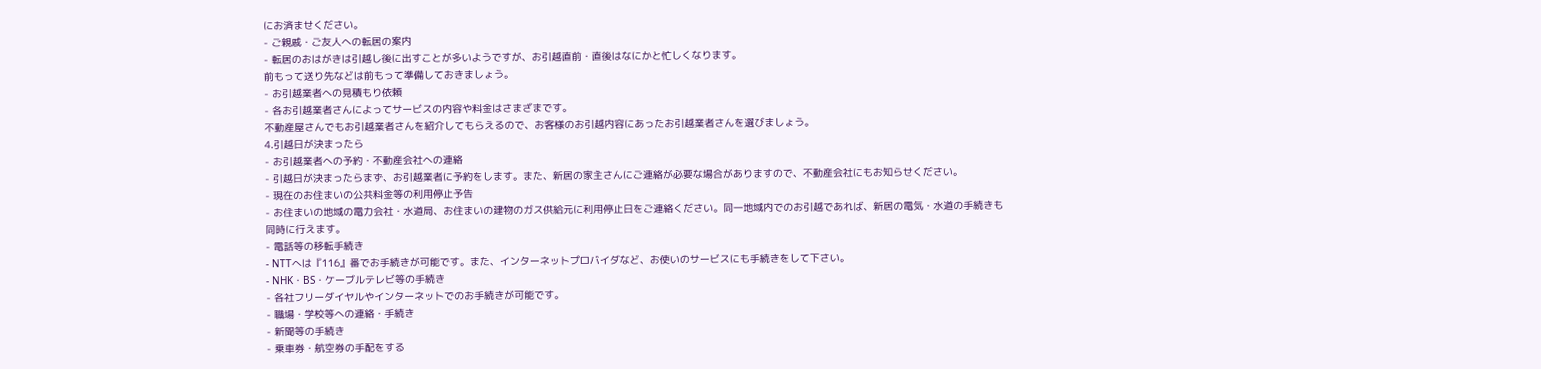にお済ませください。
- ご親戚・ご友人への転居の案内
- 転居のおはがきは引越し後に出すことが多いようですが、お引越直前・直後はなにかと忙しくなります。
前もって送り先などは前もって準備しておきましょう。
- お引越業者への見積もり依頼
- 各お引越業者さんによってサービスの内容や料金はさまざまです。
不動産屋さんでもお引越業者さんを紹介してもらえるので、お客様のお引越内容にあったお引越業者さんを選びましょう。
4.引越日が決まったら
- お引越業者への予約・不動産会社への連絡
- 引越日が決まったらまず、お引越業者に予約をします。また、新居の家主さんにご連絡が必要な場合がありますので、不動産会社にもお知らせください。
- 現在のお住まいの公共料金等の利用停止予告
- お住まいの地域の電力会社・水道局、お住まいの建物のガス供給元に利用停止日をご連絡ください。同一地域内でのお引越であれば、新居の電気・水道の手続きも同時に行えます。
- 電話等の移転手続き
- NTTへは『116』番でお手続きが可能です。また、インターネットプロバイダなど、お使いのサービスにも手続きをして下さい。
- NHK・BS・ケーブルテレビ等の手続き
- 各社フリーダイヤルやインターネットでのお手続きが可能です。
- 職場・学校等への連絡・手続き
- 新聞等の手続き
- 乗車券・航空券の手配をする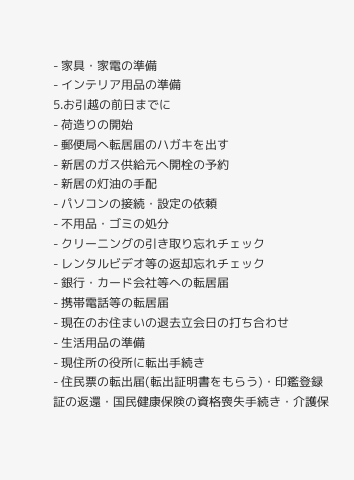- 家具・家電の準備
- インテリア用品の準備
5.お引越の前日までに
- 荷造りの開始
- 郵便局へ転居届のハガキを出す
- 新居のガス供給元へ開栓の予約
- 新居の灯油の手配
- パソコンの接続・設定の依頼
- 不用品・ゴミの処分
- クリーニングの引き取り忘れチェック
- レンタルビデオ等の返却忘れチェック
- 銀行・カード会社等への転居届
- 携帯電話等の転居届
- 現在のお住まいの退去立会日の打ち合わせ
- 生活用品の準備
- 現住所の役所に転出手続き
- 住民票の転出届(転出証明書をもらう)・印鑑登録証の返還・国民健康保険の資格喪失手続き・介護保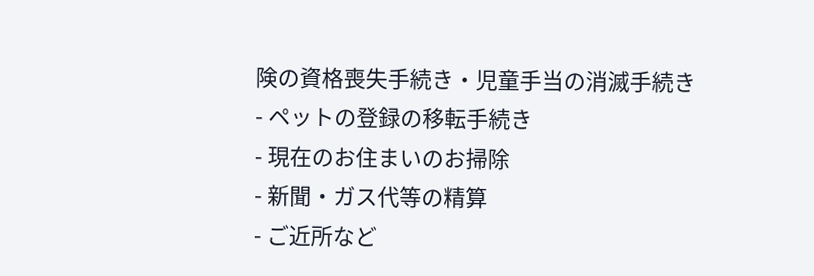険の資格喪失手続き・児童手当の消滅手続き
- ペットの登録の移転手続き
- 現在のお住まいのお掃除
- 新聞・ガス代等の精算
- ご近所など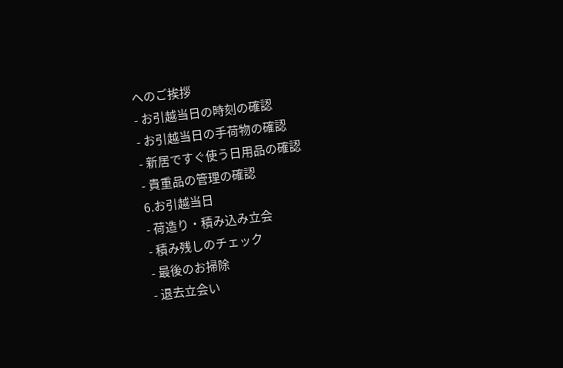へのご挨拶
- お引越当日の時刻の確認
- お引越当日の手荷物の確認
- 新居ですぐ使う日用品の確認
- 貴重品の管理の確認
6.お引越当日
- 荷造り・積み込み立会
- 積み残しのチェック
- 最後のお掃除
- 退去立会い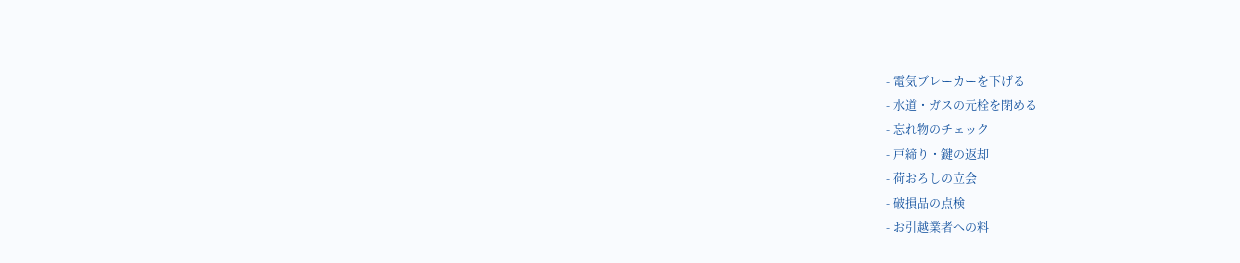- 電気ブレーカーを下げる
- 水道・ガスの元栓を閉める
- 忘れ物のチェック
- 戸締り・鍵の返却
- 荷おろしの立会
- 破損品の点検
- お引越業者への料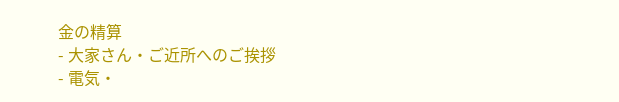金の精算
- 大家さん・ご近所へのご挨拶
- 電気・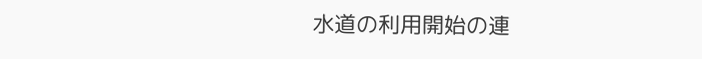水道の利用開始の連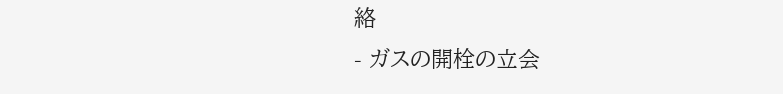絡
- ガスの開栓の立会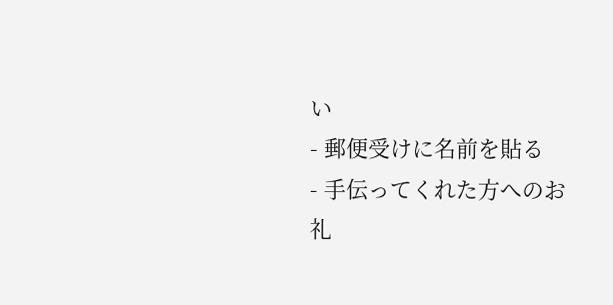い
- 郵便受けに名前を貼る
- 手伝ってくれた方へのお礼